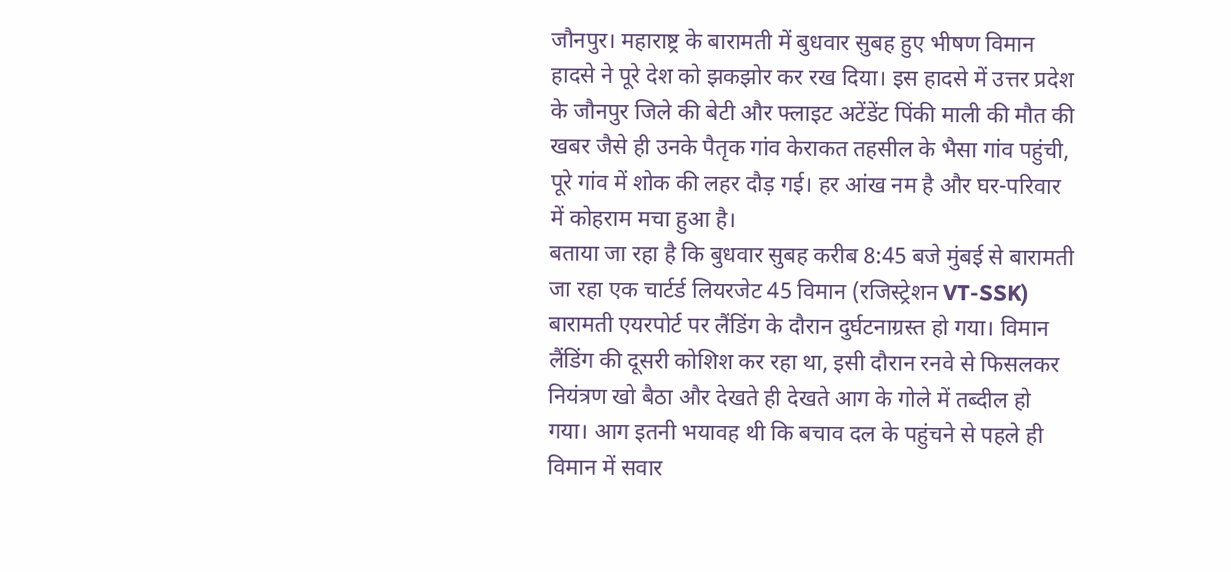जौनपुर। महाराष्ट्र के बारामती में बुधवार सुबह हुए भीषण विमान हादसे ने पूरे देश को झकझोर कर रख दिया। इस हादसे में उत्तर प्रदेश के जौनपुर जिले की बेटी और फ्लाइट अटेंडेंट पिंकी माली की मौत की खबर जैसे ही उनके पैतृक गांव केराकत तहसील के भैसा गांव पहुंची, पूरे गांव में शोक की लहर दौड़ गई। हर आंख नम है और घर-परिवार में कोहराम मचा हुआ है।
बताया जा रहा है कि बुधवार सुबह करीब 8:45 बजे मुंबई से बारामती जा रहा एक चार्टर्ड लियरजेट 45 विमान (रजिस्ट्रेशन VT-SSK) बारामती एयरपोर्ट पर लैंडिंग के दौरान दुर्घटनाग्रस्त हो गया। विमान लैंडिंग की दूसरी कोशिश कर रहा था, इसी दौरान रनवे से फिसलकर नियंत्रण खो बैठा और देखते ही देखते आग के गोले में तब्दील हो गया। आग इतनी भयावह थी कि बचाव दल के पहुंचने से पहले ही विमान में सवार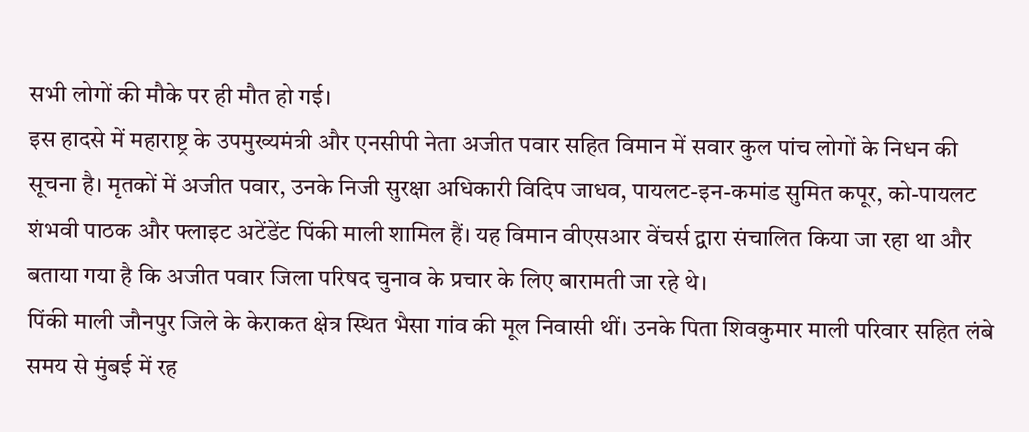सभी लोगों की मौके पर ही मौत हो गई।
इस हादसे में महाराष्ट्र के उपमुख्यमंत्री और एनसीपी नेता अजीत पवार सहित विमान में सवार कुल पांच लोगों के निधन की सूचना है। मृतकों में अजीत पवार, उनके निजी सुरक्षा अधिकारी विदिप जाधव, पायलट-इन-कमांड सुमित कपूर, को-पायलट शंभवी पाठक और फ्लाइट अटेंडेंट पिंकी माली शामिल हैं। यह विमान वीएसआर वेंचर्स द्वारा संचालित किया जा रहा था और बताया गया है कि अजीत पवार जिला परिषद चुनाव के प्रचार के लिए बारामती जा रहे थे।
पिंकी माली जौनपुर जिले के केराकत क्षेत्र स्थित भैसा गांव की मूल निवासी थीं। उनके पिता शिवकुमार माली परिवार सहित लंबे समय से मुंबई में रह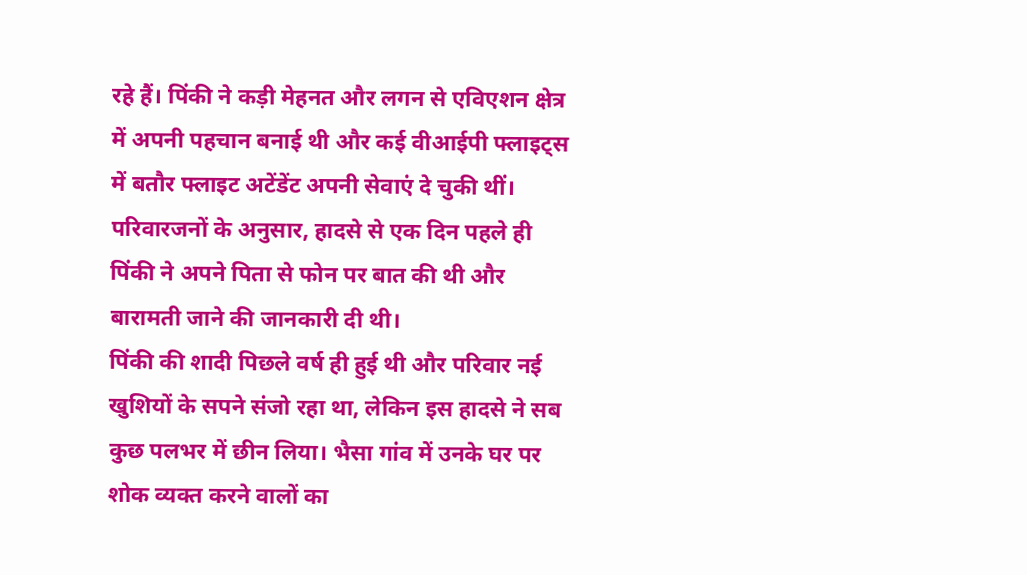रहे हैं। पिंकी ने कड़ी मेहनत और लगन से एविएशन क्षेत्र में अपनी पहचान बनाई थी और कई वीआईपी फ्लाइट्स में बतौर फ्लाइट अटेंडेंट अपनी सेवाएं दे चुकी थीं। परिवारजनों के अनुसार, हादसे से एक दिन पहले ही पिंकी ने अपने पिता से फोन पर बात की थी और बारामती जाने की जानकारी दी थी।
पिंकी की शादी पिछले वर्ष ही हुई थी और परिवार नई खुशियों के सपने संजो रहा था, लेकिन इस हादसे ने सब कुछ पलभर में छीन लिया। भैसा गांव में उनके घर पर शोक व्यक्त करने वालों का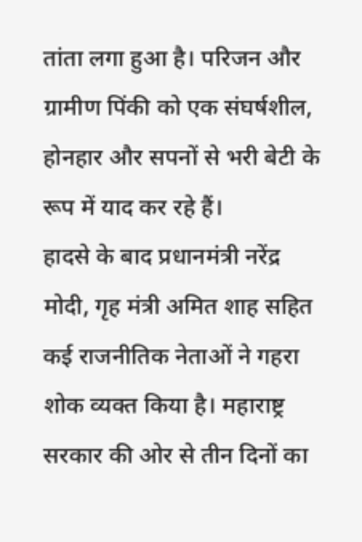तांता लगा हुआ है। परिजन और ग्रामीण पिंकी को एक संघर्षशील, होनहार और सपनों से भरी बेटी के रूप में याद कर रहे हैं।
हादसे के बाद प्रधानमंत्री नरेंद्र मोदी, गृह मंत्री अमित शाह सहित कई राजनीतिक नेताओं ने गहरा शोक व्यक्त किया है। महाराष्ट्र सरकार की ओर से तीन दिनों का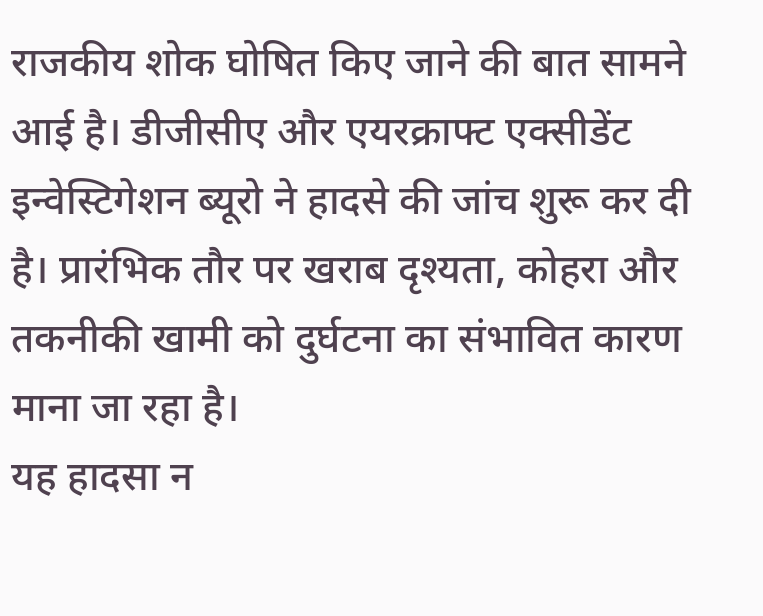राजकीय शोक घोषित किए जाने की बात सामने आई है। डीजीसीए और एयरक्राफ्ट एक्सीडेंट इन्वेस्टिगेशन ब्यूरो ने हादसे की जांच शुरू कर दी है। प्रारंभिक तौर पर खराब दृश्यता, कोहरा और तकनीकी खामी को दुर्घटना का संभावित कारण माना जा रहा है।
यह हादसा न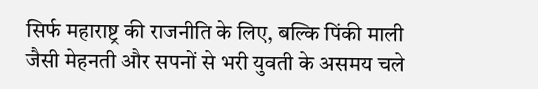सिर्फ महाराष्ट्र की राजनीति के लिए, बल्कि पिंकी माली जैसी मेहनती और सपनों से भरी युवती के असमय चले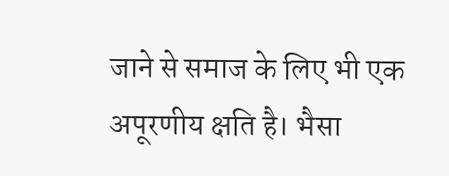जाने से समाज के लिए भी एक अपूरणीय क्षति है। भैसा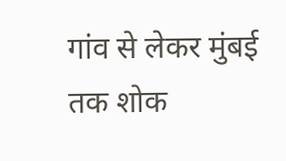गांव से लेकर मुंबई तक शोक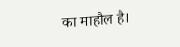का माहौल है।